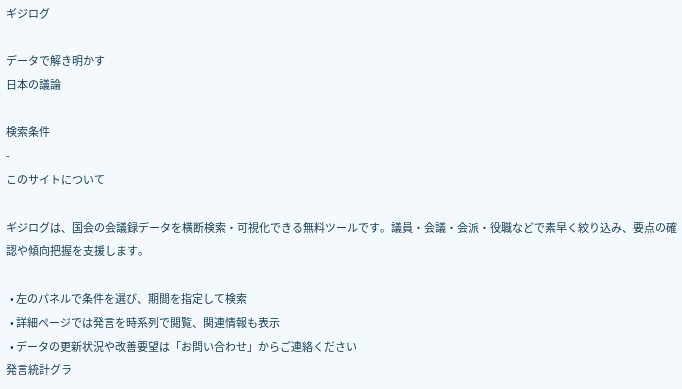ギジログ

データで解き明かす
日本の議論

検索条件
-
このサイトについて

ギジログは、国会の会議録データを横断検索・可視化できる無料ツールです。議員・会議・会派・役職などで素早く絞り込み、要点の確認や傾向把握を支援します。

  • 左のパネルで条件を選び、期間を指定して検索
  • 詳細ページでは発言を時系列で閲覧、関連情報も表示
  • データの更新状況や改善要望は「お問い合わせ」からご連絡ください
発言統計グラ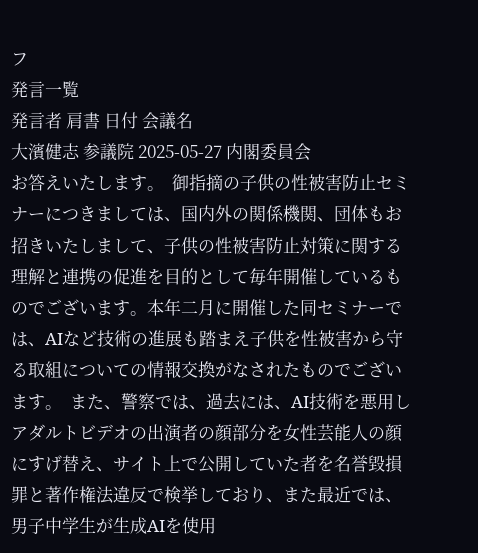フ
発言一覧
発言者 肩書 日付 会議名
大濱健志 参議院 2025-05-27 内閣委員会
お答えいたします。  御指摘の子供の性被害防止セミナーにつきましては、国内外の関係機関、団体もお招きいたしまして、子供の性被害防止対策に関する理解と連携の促進を目的として毎年開催しているものでございます。本年二月に開催した同セミナーでは、AIなど技術の進展も踏まえ子供を性被害から守る取組についての情報交換がなされたものでございます。  また、警察では、過去には、AI技術を悪用しアダルトビデオの出演者の顔部分を女性芸能人の顔にすげ替え、サイト上で公開していた者を名誉毀損罪と著作権法違反で検挙しており、また最近では、男子中学生が生成AIを使用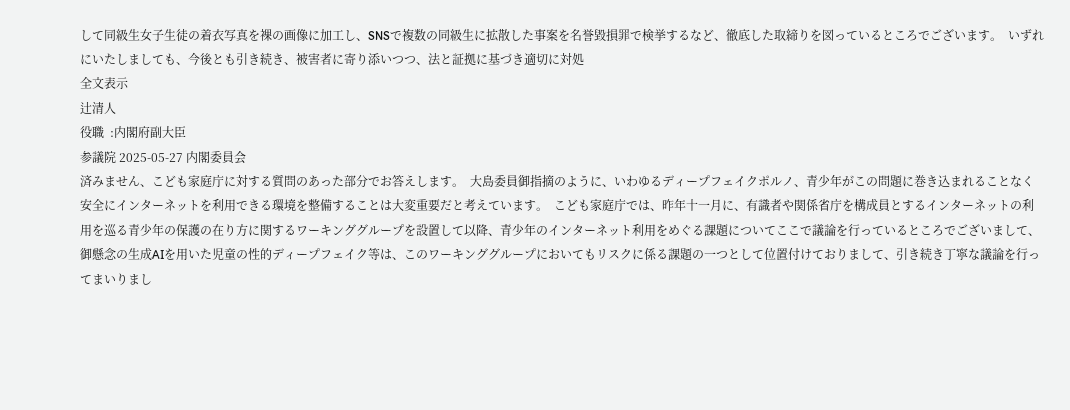して同級生女子生徒の着衣写真を裸の画像に加工し、SNSで複数の同級生に拡散した事案を名誉毀損罪で検挙するなど、徹底した取締りを図っているところでございます。  いずれにいたしましても、今後とも引き続き、被害者に寄り添いつつ、法と証拠に基づき適切に対処
全文表示
辻清人
役職  :内閣府副大臣
参議院 2025-05-27 内閣委員会
済みません、こども家庭庁に対する質問のあった部分でお答えします。  大島委員御指摘のように、いわゆるディープフェイクポルノ、青少年がこの問題に巻き込まれることなく安全にインターネットを利用できる環境を整備することは大変重要だと考えています。  こども家庭庁では、昨年十一月に、有識者や関係省庁を構成員とするインターネットの利用を巡る青少年の保護の在り方に関するワーキンググループを設置して以降、青少年のインターネット利用をめぐる課題についてここで議論を行っているところでございまして、御懸念の生成AIを用いた児童の性的ディープフェイク等は、このワーキンググループにおいてもリスクに係る課題の一つとして位置付けておりまして、引き続き丁寧な議論を行ってまいりまし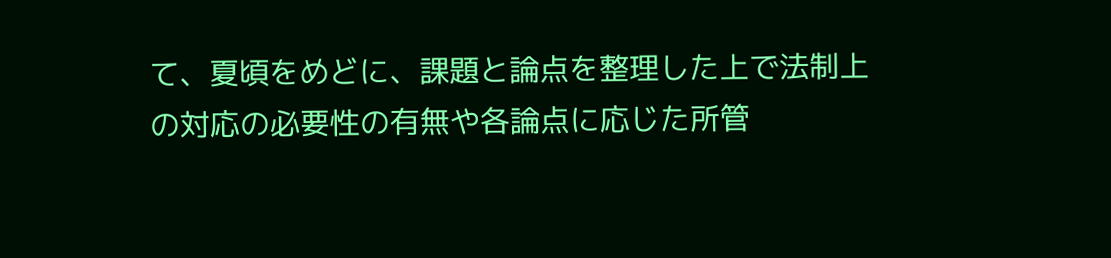て、夏頃をめどに、課題と論点を整理した上で法制上の対応の必要性の有無や各論点に応じた所管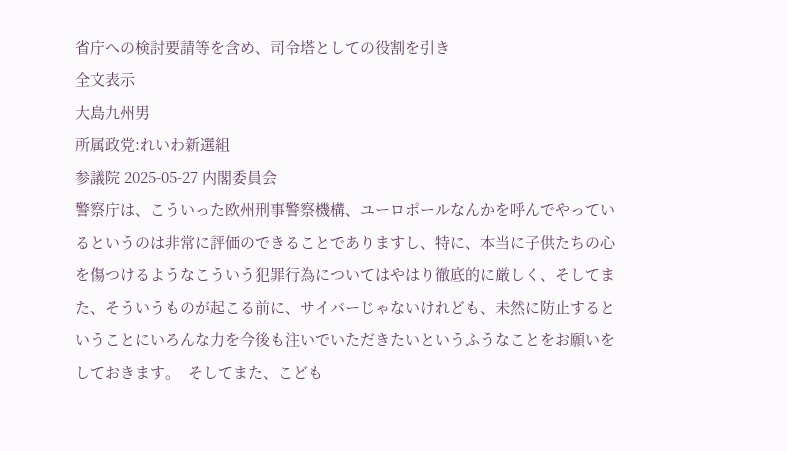省庁への検討要請等を含め、司令塔としての役割を引き
全文表示
大島九州男
所属政党:れいわ新選組
参議院 2025-05-27 内閣委員会
警察庁は、こういった欧州刑事警察機構、ユーロポールなんかを呼んでやっているというのは非常に評価のできることでありますし、特に、本当に子供たちの心を傷つけるようなこういう犯罪行為についてはやはり徹底的に厳しく、そしてまた、そういうものが起こる前に、サイバーじゃないけれども、未然に防止するということにいろんな力を今後も注いでいただきたいというふうなことをお願いをしておきます。  そしてまた、こども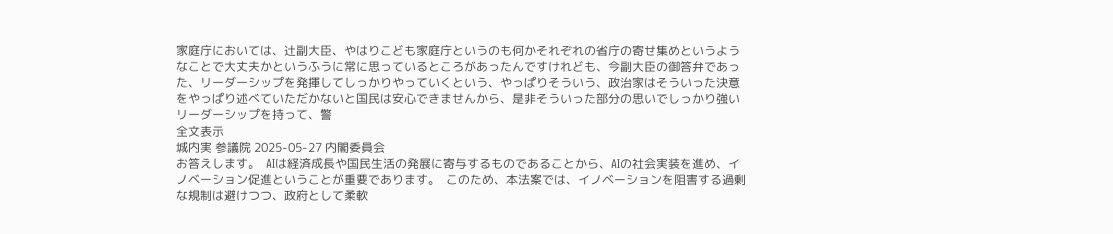家庭庁においては、辻副大臣、やはりこども家庭庁というのも何かそれぞれの省庁の寄せ集めというようなことで大丈夫かというふうに常に思っているところがあったんですけれども、今副大臣の御答弁であった、リーダーシップを発揮してしっかりやっていくという、やっぱりそういう、政治家はそういった決意をやっぱり述べていただかないと国民は安心できませんから、是非そういった部分の思いでしっかり強いリーダーシップを持って、警
全文表示
城内実 参議院 2025-05-27 内閣委員会
お答えします。  AIは経済成長や国民生活の発展に寄与するものであることから、AIの社会実装を進め、イノベーション促進ということが重要であります。  このため、本法案では、イノベーションを阻害する過剰な規制は避けつつ、政府として柔軟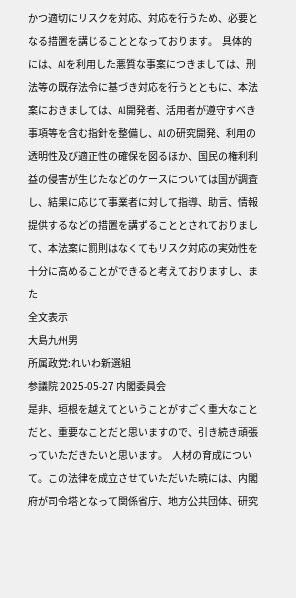かつ適切にリスクを対応、対応を行うため、必要となる措置を講じることとなっております。  具体的には、AIを利用した悪質な事案につきましては、刑法等の既存法令に基づき対応を行うとともに、本法案におきましては、AI開発者、活用者が遵守すべき事項等を含む指針を整備し、AIの研究開発、利用の透明性及び適正性の確保を図るほか、国民の権利利益の侵害が生じたなどのケースについては国が調査し、結果に応じて事業者に対して指導、助言、情報提供するなどの措置を講ずることとされておりまして、本法案に罰則はなくてもリスク対応の実効性を十分に高めることができると考えておりますし、また
全文表示
大島九州男
所属政党:れいわ新選組
参議院 2025-05-27 内閣委員会
是非、垣根を越えてということがすごく重大なことだと、重要なことだと思いますので、引き続き頑張っていただきたいと思います。  人材の育成について。この法律を成立させていただいた暁には、内閣府が司令塔となって関係省庁、地方公共団体、研究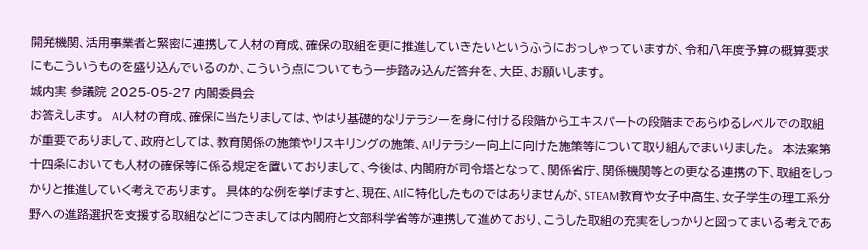開発機関、活用事業者と緊密に連携して人材の育成、確保の取組を更に推進していきたいというふうにおっしゃっていますが、令和八年度予算の概算要求にもこういうものを盛り込んでいるのか、こういう点についてもう一歩踏み込んだ答弁を、大臣、お願いします。
城内実 参議院 2025-05-27 内閣委員会
お答えします。  AI人材の育成、確保に当たりましては、やはり基礎的なリテラシーを身に付ける段階からエキスパートの段階まであらゆるレベルでの取組が重要でありまして、政府としては、教育関係の施策やリスキリングの施策、AIリテラシー向上に向けた施策等について取り組んでまいりました。  本法案第十四条においても人材の確保等に係る規定を置いておりまして、今後は、内閣府が司令塔となって、関係省庁、関係機関等との更なる連携の下、取組をしっかりと推進していく考えであります。  具体的な例を挙げますと、現在、AIに特化したものではありませんが、STEAM教育や女子中高生、女子学生の理工系分野への進路選択を支援する取組などにつきましては内閣府と文部科学省等が連携して進めており、こうした取組の充実をしっかりと図ってまいる考えであ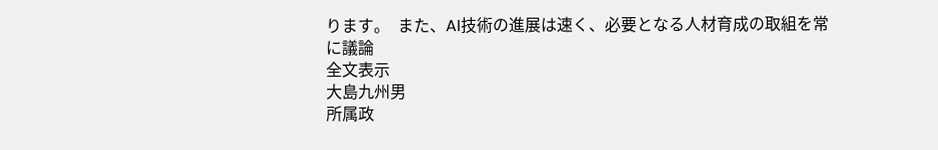ります。  また、AI技術の進展は速く、必要となる人材育成の取組を常に議論
全文表示
大島九州男
所属政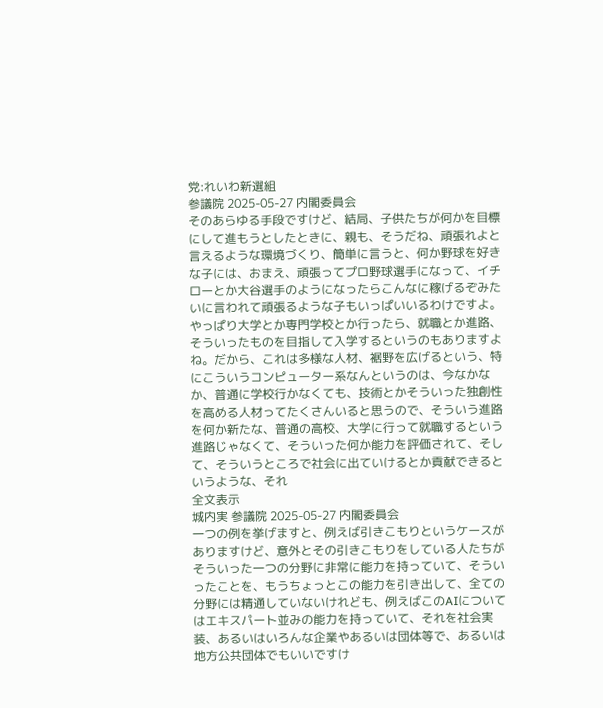党:れいわ新選組
参議院 2025-05-27 内閣委員会
そのあらゆる手段ですけど、結局、子供たちが何かを目標にして進もうとしたときに、親も、そうだね、頑張れよと言えるような環境づくり、簡単に言うと、何か野球を好きな子には、おまえ、頑張ってプロ野球選手になって、イチローとか大谷選手のようになったらこんなに稼げるぞみたいに言われて頑張るような子もいっぱいいるわけですよ。  やっぱり大学とか専門学校とか行ったら、就職とか進路、そういったものを目指して入学するというのもありますよね。だから、これは多様な人材、裾野を広げるという、特にこういうコンピューター系なんというのは、今なかなか、普通に学校行かなくても、技術とかそういった独創性を高める人材ってたくさんいると思うので、そういう進路を何か新たな、普通の高校、大学に行って就職するという進路じゃなくて、そういった何か能力を評価されて、そして、そういうところで社会に出ていけるとか貢献できるというような、それ
全文表示
城内実 参議院 2025-05-27 内閣委員会
一つの例を挙げますと、例えば引きこもりというケースがありますけど、意外とその引きこもりをしている人たちがそういった一つの分野に非常に能力を持っていて、そういったことを、もうちょっとこの能力を引き出して、全ての分野には精通していないけれども、例えばこのAIについてはエキスパート並みの能力を持っていて、それを社会実装、あるいはいろんな企業やあるいは団体等で、あるいは地方公共団体でもいいですけ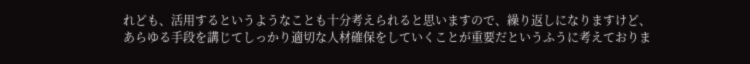れども、活用するというようなことも十分考えられると思いますので、繰り返しになりますけど、あらゆる手段を講じてしっかり適切な人材確保をしていくことが重要だというふうに考えておりま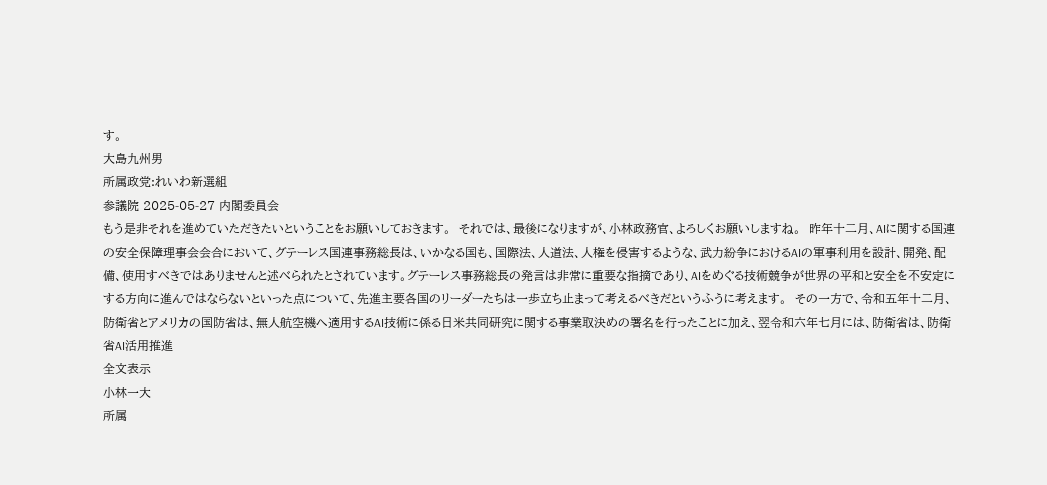す。
大島九州男
所属政党:れいわ新選組
参議院 2025-05-27 内閣委員会
もう是非それを進めていただきたいということをお願いしておきます。  それでは、最後になりますが、小林政務官、よろしくお願いしますね。  昨年十二月、AIに関する国連の安全保障理事会会合において、グテーレス国連事務総長は、いかなる国も、国際法、人道法、人権を侵害するような、武力紛争におけるAIの軍事利用を設計、開発、配備、使用すべきではありませんと述べられたとされています。グテーレス事務総長の発言は非常に重要な指摘であり、AIをめぐる技術競争が世界の平和と安全を不安定にする方向に進んではならないといった点について、先進主要各国のリーダーたちは一歩立ち止まって考えるべきだというふうに考えます。  その一方で、令和五年十二月、防衛省とアメリカの国防省は、無人航空機へ適用するAI技術に係る日米共同研究に関する事業取決めの署名を行ったことに加え、翌令和六年七月には、防衛省は、防衛省AI活用推進
全文表示
小林一大
所属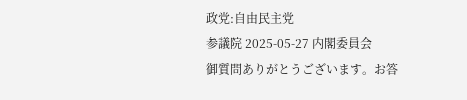政党:自由民主党
参議院 2025-05-27 内閣委員会
御質問ありがとうございます。お答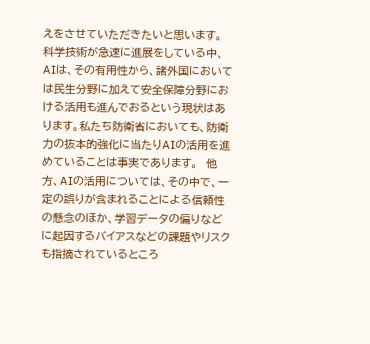えをさせていただきたいと思います。  科学技術が急速に進展をしている中、AIは、その有用性から、諸外国においては民生分野に加えて安全保障分野における活用も進んでおるという現状はあります。私たち防衛省においても、防衛力の抜本的強化に当たりAIの活用を進めていることは事実であります。  他方、AIの活用については、その中で、一定の誤りが含まれることによる信頼性の懸念のほか、学習データの偏りなどに起因するバイアスなどの課題やリスクも指摘されているところ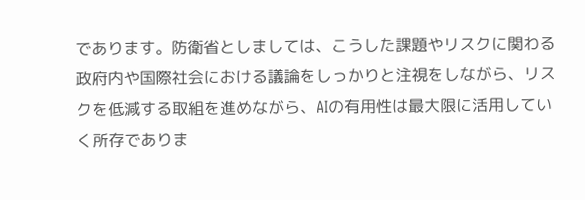であります。防衛省としましては、こうした課題やリスクに関わる政府内や国際社会における議論をしっかりと注視をしながら、リスクを低減する取組を進めながら、AIの有用性は最大限に活用していく所存でありま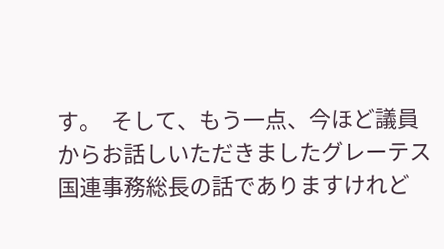す。  そして、もう一点、今ほど議員からお話しいただきましたグレーテス国連事務総長の話でありますけれど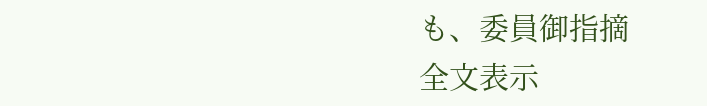も、委員御指摘
全文表示